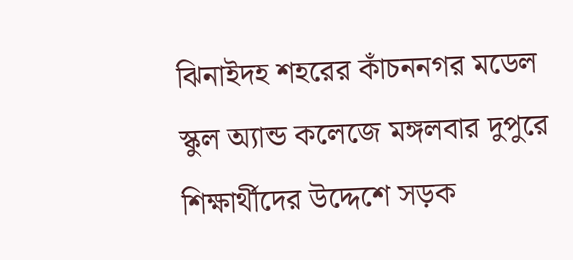ঝিনাইদহ শহরের কাঁচননগর মডেল স্কুল অ্যান্ড কলেজে মঙ্গলবার দুপুরে শিক্ষার্থীদের উদ্দেশে সড়ক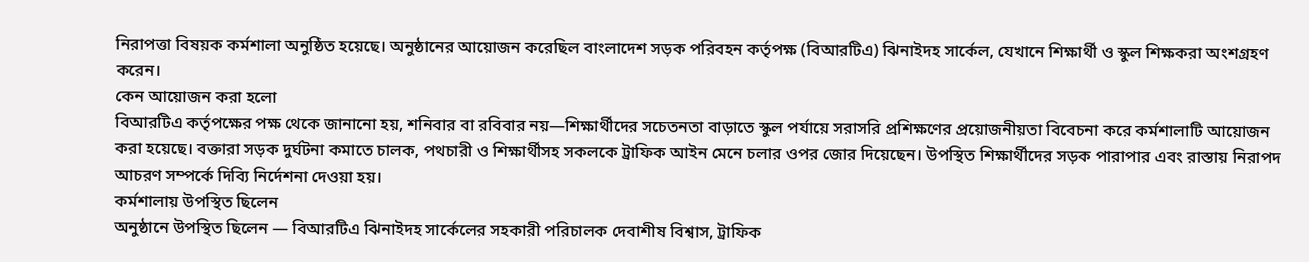নিরাপত্তা বিষয়ক কর্মশালা অনুষ্ঠিত হয়েছে। অনুষ্ঠানের আয়োজন করেছিল বাংলাদেশ সড়ক পরিবহন কর্তৃপক্ষ (বিআরটিএ) ঝিনাইদহ সার্কেল, যেখানে শিক্ষার্থী ও স্কুল শিক্ষকরা অংশগ্রহণ করেন।
কেন আয়োজন করা হলো
বিআরটিএ কর্তৃপক্ষের পক্ষ থেকে জানানো হয়, শনিবার বা রবিবার নয়—শিক্ষার্থীদের সচেতনতা বাড়াতে স্কুল পর্যায়ে সরাসরি প্রশিক্ষণের প্রয়োজনীয়তা বিবেচনা করে কর্মশালাটি আয়োজন করা হয়েছে। বক্তারা সড়ক দুর্ঘটনা কমাতে চালক, পথচারী ও শিক্ষার্থীসহ সকলকে ট্রাফিক আইন মেনে চলার ওপর জোর দিয়েছেন। উপস্থিত শিক্ষার্থীদের সড়ক পারাপার এবং রাস্তায় নিরাপদ আচরণ সম্পর্কে দিব্যি নির্দেশনা দেওয়া হয়।
কর্মশালায় উপস্থিত ছিলেন
অনুষ্ঠানে উপস্থিত ছিলেন — বিআরটিএ ঝিনাইদহ সার্কেলের সহকারী পরিচালক দেবাশীষ বিশ্বাস, ট্রাফিক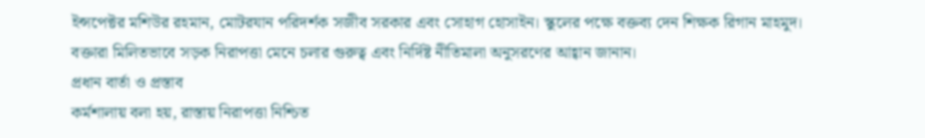ইন্সপেক্টর মশিউর রহমান, মোটরযান পরিদর্শক সজীব সরকার এবং সোহাগ হোসাইন। স্কুলের পক্ষে বক্তব্য দেন শিক্ষক রিগান মাহমুদ। বক্তারা মিলিতভাবে সড়ক নিরাপত্তা মেনে চলার গুরুত্ব এবং নির্দিষ্ট নীতিমালা অনুসরণের আহ্বান জানান।
প্রধান বার্তা ও প্রস্তাব
কর্মশালায় বলা হয়, রাস্তায় নিরাপত্তা নিশ্চিত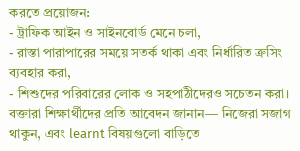করতে প্রয়োজন:
- ট্রাফিক আইন ও সাইনবোর্ড মেনে চলা,
- রাস্তা পারাপারের সময়ে সতর্ক থাকা এবং নির্ধারিত ক্রসিং ব্যবহার করা,
- শিশুদের পরিবারের লোক ও সহপাঠীদেরও সচেতন করা।
বক্তারা শিক্ষার্থীদের প্রতি আবেদন জানান— নিজেরা সজাগ থাকুন, এবং learnt বিষয়গুলো বাড়িতে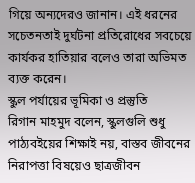গিয়ে অন্যদেরও জানান। এই ধরনের সচেতনতাই দুর্ঘটনা প্রতিরোধের সবচেয়ে কার্যকর হাতিয়ার বলেও তারা অভিমত ব্যক্ত করেন।
স্কুল পর্যায়ের ভূমিকা ও প্রস্তুতি
রিগান মাহমুদ বলেন, স্কুলগুলি শুধু পাঠ্যবইয়ের শিক্ষাই নয়, বাস্তব জীবনের নিরাপত্তা বিষয়েও ছাত্রজীবন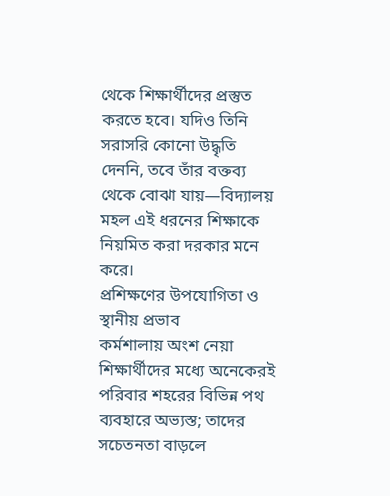থেকে শিক্ষার্থীদের প্রস্তুত করতে হবে। যদিও তিনি সরাসরি কোনো উদ্ধৃতি দেননি, তবে তাঁর বক্তব্য থেকে বোঝা যায়—বিদ্যালয় মহল এই ধরনের শিক্ষাকে নিয়মিত করা দরকার মনে করে।
প্রশিক্ষণের উপযোগিতা ও স্থানীয় প্রভাব
কর্মশালায় অংশ নেয়া শিক্ষার্থীদের মধ্যে অনেকেরই পরিবার শহরের বিভিন্ন পথ ব্যবহারে অভ্যস্ত; তাদের সচেতনতা বাড়লে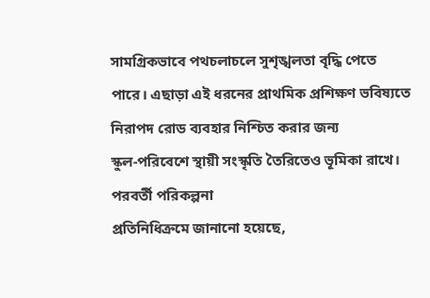সামগ্রিকভাবে পথচলাচলে সুশৃঙ্খলতা বৃদ্ধি পেতে পারে। এছাড়া এই ধরনের প্রাথমিক প্রশিক্ষণ ভবিষ্যতে নিরাপদ রোড ব্যবহার নিশ্চিত করার জন্য স্কুল‑পরিবেশে স্থায়ী সংস্কৃতি তৈরিতেও ভূমিকা রাখে।
পরবর্তী পরিকল্পনা
প্রতিনিধিক্রমে জানানো হয়েছে,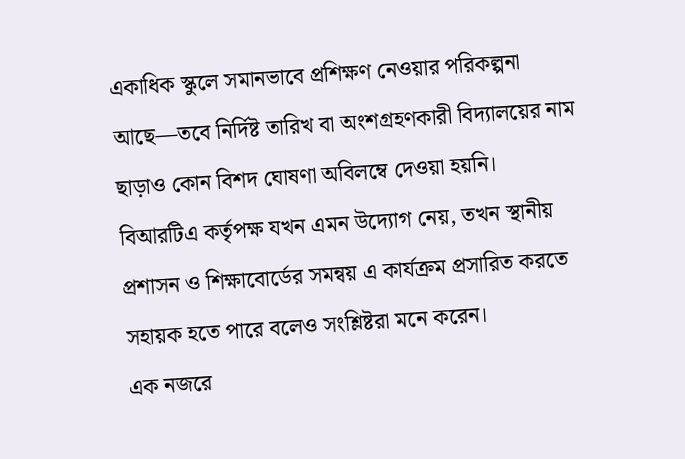একাধিক স্কুলে সমানভাবে প্রশিক্ষণ নেওয়ার পরিকল্পনা আছে—তবে নির্দিষ্ট তারিখ বা অংশগ্রহণকারী বিদ্যালয়ের নাম ছাড়াও কোন বিশদ ঘোষণা অবিলম্বে দেওয়া হয়নি। বিআরটিএ কর্তৃপক্ষ যখন এমন উদ্যোগ নেয়, তখন স্থানীয় প্রশাসন ও শিক্ষাবোর্ডের সমন্বয় এ কার্যক্রম প্রসারিত করতে সহায়ক হতে পারে বলেও সংশ্লিষ্টরা মনে করেন।
এক নজরে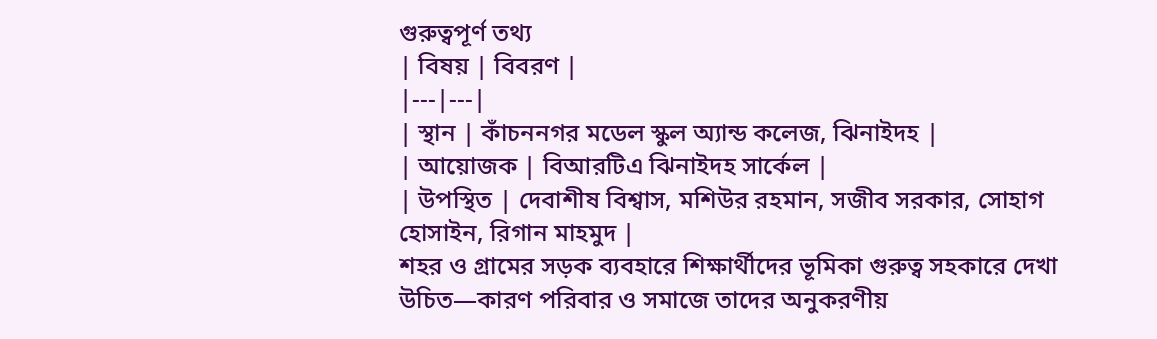গুরুত্বপূর্ণ তথ্য
| বিষয় | বিবরণ |
|---|---|
| স্থান | কাঁচননগর মডেল স্কুল অ্যান্ড কলেজ, ঝিনাইদহ |
| আয়োজক | বিআরটিএ ঝিনাইদহ সার্কেল |
| উপস্থিত | দেবাশীষ বিশ্বাস, মশিউর রহমান, সজীব সরকার, সোহাগ হোসাইন, রিগান মাহমুদ |
শহর ও গ্রামের সড়ক ব্যবহারে শিক্ষার্থীদের ভূমিকা গুরুত্ব সহকারে দেখা উচিত—কারণ পরিবার ও সমাজে তাদের অনুকরণীয়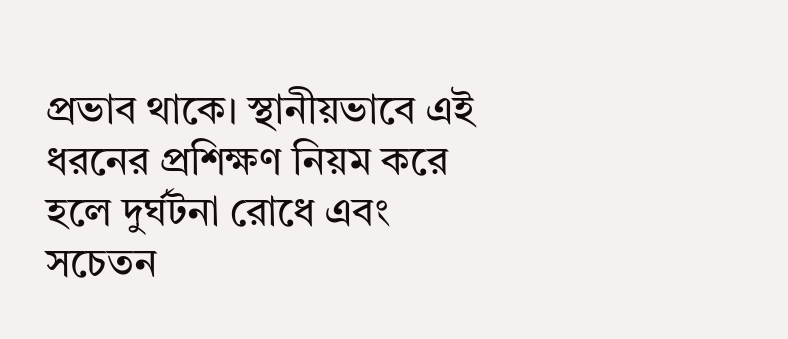প্রভাব থাকে। স্থানীয়ভাবে এই ধরনের প্রশিক্ষণ নিয়ম করে হলে দুর্ঘটনা রোধে এবং সচেতন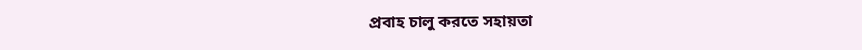প্রবাহ চালু করতে সহায়তা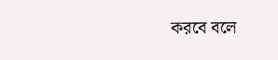করবে বলে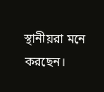স্থানীয়রা মনে করছেন।